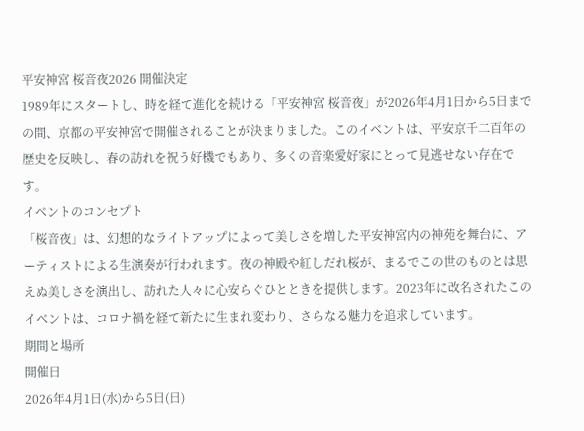平安神宮 桜音夜2026 開催決定
1989年にスタートし、時を経て進化を続ける「平安神宮 桜音夜」が2026年4月1日から5日までの間、京都の平安神宮で開催されることが決まりました。このイベントは、平安京千二百年の歴史を反映し、春の訪れを祝う好機でもあり、多くの音楽愛好家にとって見逃せない存在です。
イベントのコンセプト
「桜音夜」は、幻想的なライトアップによって美しさを増した平安神宮内の神苑を舞台に、アーティストによる生演奏が行われます。夜の神殿や紅しだれ桜が、まるでこの世のものとは思えぬ美しさを演出し、訪れた人々に心安らぐひとときを提供します。2023年に改名されたこのイベントは、コロナ禍を経て新たに生まれ変わり、さらなる魅力を追求しています。
期間と場所
開催日
2026年4月1日(水)から5日(日)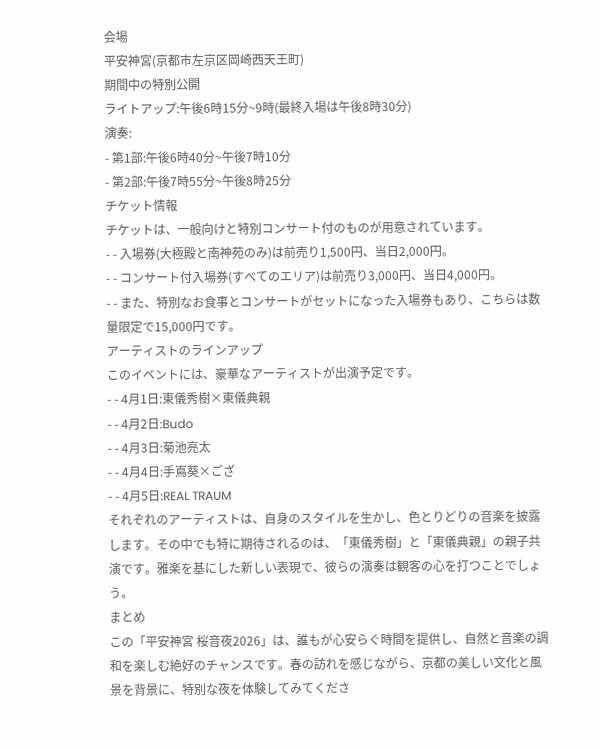会場
平安神宮(京都市左京区岡崎西天王町)
期間中の特別公開
ライトアップ:午後6時15分~9時(最終入場は午後8時30分)
演奏:
- 第1部:午後6時40分~午後7時10分
- 第2部:午後7時55分~午後8時25分
チケット情報
チケットは、一般向けと特別コンサート付のものが用意されています。
- - 入場券(大極殿と南神苑のみ)は前売り1,500円、当日2,000円。
- - コンサート付入場券(すべてのエリア)は前売り3,000円、当日4,000円。
- - また、特別なお食事とコンサートがセットになった入場券もあり、こちらは数量限定で15,000円です。
アーティストのラインアップ
このイベントには、豪華なアーティストが出演予定です。
- - 4月1日:東儀秀樹×東儀典親
- - 4月2日:Budo
- - 4月3日:菊池亮太
- - 4月4日:手嶌葵×ござ
- - 4月5日:REAL TRAUM
それぞれのアーティストは、自身のスタイルを生かし、色とりどりの音楽を披露します。その中でも特に期待されるのは、「東儀秀樹」と「東儀典親」の親子共演です。雅楽を基にした新しい表現で、彼らの演奏は観客の心を打つことでしょう。
まとめ
この「平安神宮 桜音夜2026」は、誰もが心安らぐ時間を提供し、自然と音楽の調和を楽しむ絶好のチャンスです。春の訪れを感じながら、京都の美しい文化と風景を背景に、特別な夜を体験してみてくださ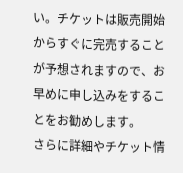い。チケットは販売開始からすぐに完売することが予想されますので、お早めに申し込みをすることをお勧めします。
さらに詳細やチケット情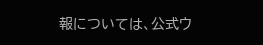報については、公式ウ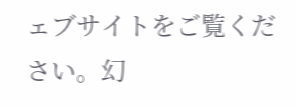ェブサイトをご覧ください。幻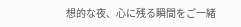想的な夜、心に残る瞬間をご一緒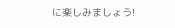に楽しみましょう!